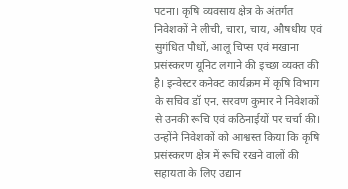पटना। कृषि व्यवसाय क्षेत्र के अंतर्गत निवेशकों ने लीची, चारा, चाय, औषधीय एवं सुगंधित पौधों, आलू चिप्स एवं मखाना प्रसंस्करण यूनिट लगाने की इच्छा व्यक्त की है। इन्वेस्टर कनेक्ट कार्यक्रम में कृषि विभाग के सचिव डॉ एन. सरवण कुमार ने निवेशकों से उनकी रूचि एवं कठिनाईयों पर चर्चा की। उन्होंने निवेशकों को आश्वस्त किया कि कृषि प्रसंस्करण क्षेत्र में रूचि रखने वालों की सहायता के लिए उद्यान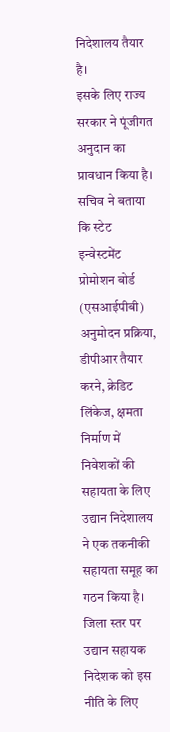निदेशालय तैयार है।
इसके लिए राज्य सरकार ने पूंजीगत अनुदान का प्रावधान किया है। सचिव ने बताया कि स्टेट इन्वेस्टमेंट प्रोमोशन बोर्ड (एसआईपीबी) अनुमोदन प्रक्रिया, डीपीआर तैयार करने, क्रेडिट लिंकेज, क्षमता निर्माण में निवेशकों की सहायता के लिए उद्यान निदेशालय ने एक तकनीकी सहायता समूह का गठन किया है। जिला स्तर पर उद्यान सहायक निदेशक को इस नीति के लिए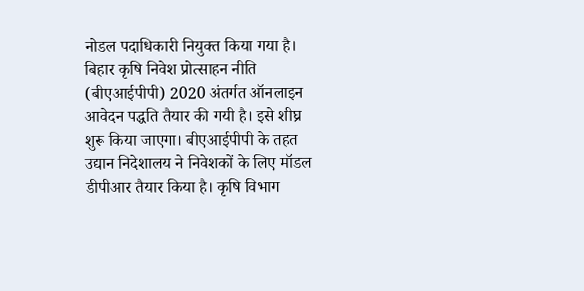नोडल पदाधिकारी नियुक्त किया गया है।
बिहार कृषि निवेश प्रोत्साहन नीति (बीएआईपीपी) 2020 अंतर्गत ऑनलाइन आवेदन पद्धति तैयार की गयी है। इसे शीघ्र शुरू किया जाएगा। बीएआईपीपी के तहत उद्यान निदेशालय ने निवेशकों के लिए मॉडल डीपीआर तैयार किया है। कृषि विभाग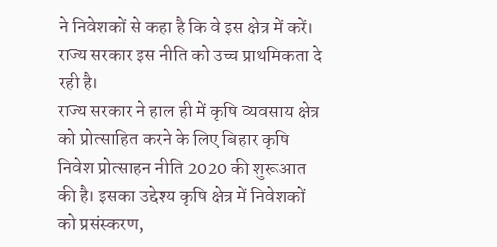ने निवेशकों से कहा है कि वे इस क्षेत्र में करें। राज्य सरकार इस नीति को उच्च प्राथमिकता दे रही है।
राज्य सरकार ने हाल ही में कृषि व्यवसाय क्षेत्र को प्रोत्साहित करने के लिए बिहार कृषि निवेश प्रोत्साहन नीति 2020 की शुरूआत की है। इसका उद्देश्य कृषि क्षेत्र में निवेशकों को प्रसंस्करण,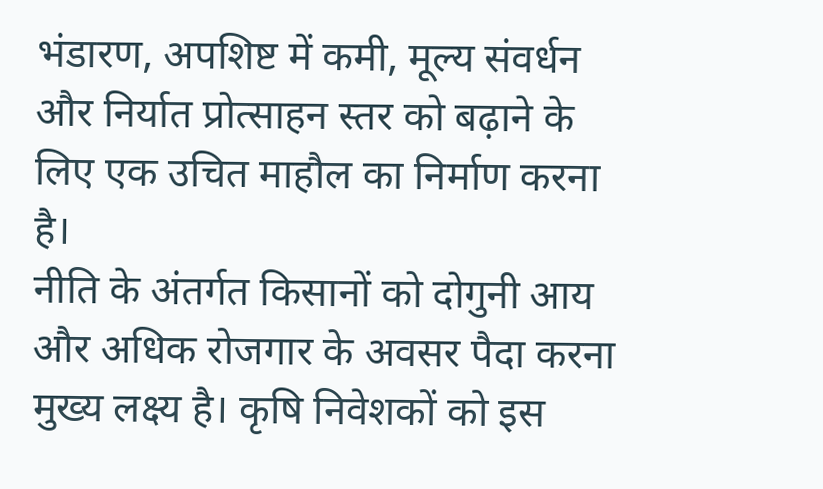भंडारण, अपशिष्ट में कमी, मूल्य संवर्धन और निर्यात प्रोत्साहन स्तर को बढ़ाने के लिए एक उचित माहौल का निर्माण करना है।
नीति के अंतर्गत किसानों को दोगुनी आय और अधिक रोजगार के अवसर पैदा करना मुख्य लक्ष्य है। कृषि निवेशकों को इस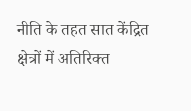नीति के तहत सात केंद्रित क्षेत्रों में अतिरिक्त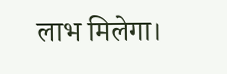लाभ मिलेगा।